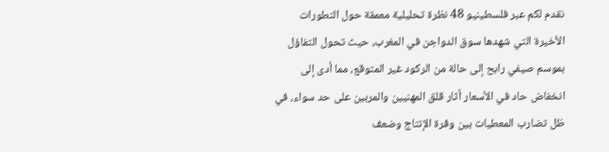نقدم لكم عبر فلسطينيو 48 نظرة تحليلية معمقة حول التطورات الأخيرة التي شهدها سوق الدواجن في المغرب، حيث تحول التفاؤل بموسم صيفي رابح إلى حالة من الركود غير المتوقع، مما أدى إلى انخفاض حاد في الأسعار أثار قلق المهنيين والمربين على حد سواء، في ظل تضارب المعطيات بين وفرة الإنتاج وضعف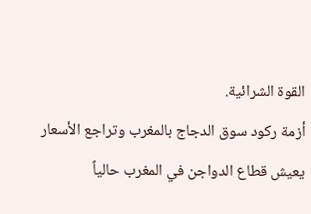القوة الشرائية.
أزمة ركود سوق الدجاج بالمغرب وتراجع الأسعار
يعيش قطاع الدواجن في المغرب حالياً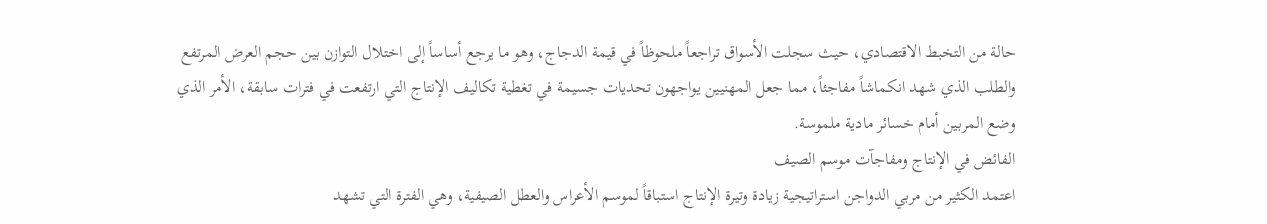حالة من التخبط الاقتصادي، حيث سجلت الأسواق تراجعاً ملحوظاً في قيمة الدجاج، وهو ما يرجع أساساً إلى اختلال التوازن بين حجم العرض المرتفع والطلب الذي شهد انكماشاً مفاجئاً، مما جعل المهنيين يواجهون تحديات جسيمة في تغطية تكاليف الإنتاج التي ارتفعت في فترات سابقة، الأمر الذي وضع المربين أمام خسائر مادية ملموسة.
الفائض في الإنتاج ومفاجآت موسم الصيف
اعتمد الكثير من مربي الدواجن استراتيجية زيادة وتيرة الإنتاج استباقاً لموسم الأعراس والعطل الصيفية، وهي الفترة التي تشهد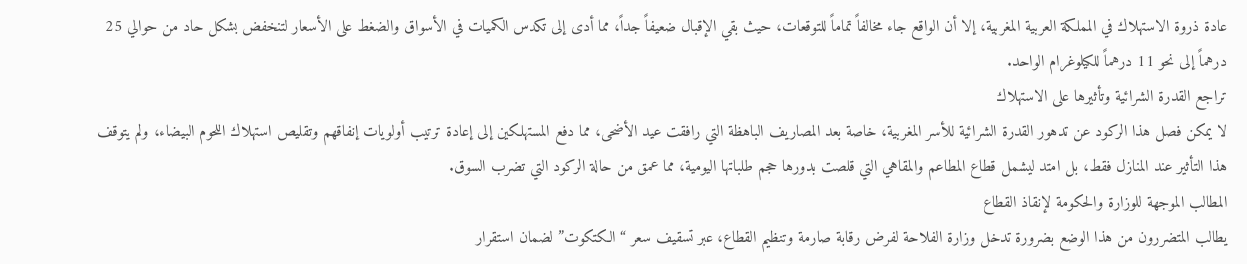عادة ذروة الاستهلاك في المملكة العربية المغربية، إلا أن الواقع جاء مخالفاً تماماً للتوقعات، حيث بقي الإقبال ضعيفاً جداً، مما أدى إلى تكدس الكميات في الأسواق والضغط على الأسعار لتنخفض بشكل حاد من حوالي 25 درهماً إلى نحو 11 درهماً للكيلوغرام الواحد.
تراجع القدرة الشرائية وتأثيرها على الاستهلاك
لا يمكن فصل هذا الركود عن تدهور القدرة الشرائية للأسر المغربية، خاصة بعد المصاريف الباهظة التي رافقت عيد الأضحى، مما دفع المستهلكين إلى إعادة ترتيب أولويات إنفاقهم وتقليص استهلاك اللحوم البيضاء، ولم يتوقف هذا التأثير عند المنازل فقط، بل امتد ليشمل قطاع المطاعم والمقاهي التي قلصت بدورها حجم طلباتها اليومية، مما عمق من حالة الركود التي تضرب السوق.
المطالب الموجهة للوزارة والحكومة لإنقاذ القطاع
يطالب المتضررون من هذا الوضع بضرورة تدخل وزارة الفلاحة لفرض رقابة صارمة وتنظيم القطاع، عبر تسقيف سعر “الكتكوت” لضمان استقرار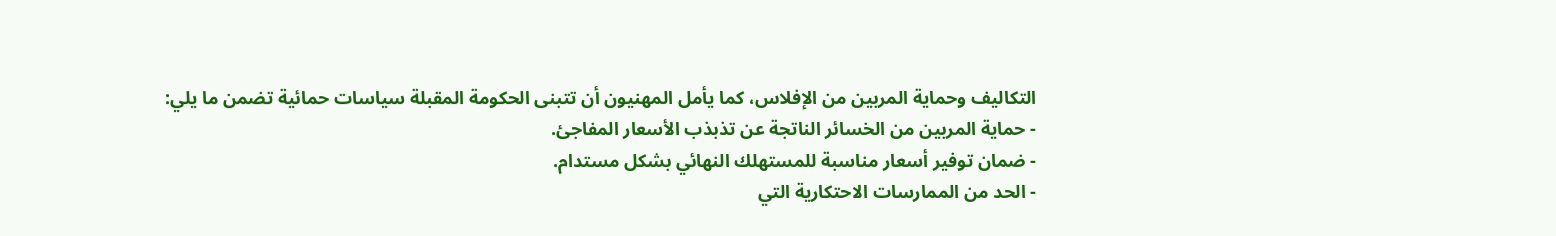التكاليف وحماية المربين من الإفلاس، كما يأمل المهنيون أن تتبنى الحكومة المقبلة سياسات حمائية تضمن ما يلي:
- حماية المربين من الخسائر الناتجة عن تذبذب الأسعار المفاجئ.
- ضمان توفير أسعار مناسبة للمستهلك النهائي بشكل مستدام.
- الحد من الممارسات الاحتكارية التي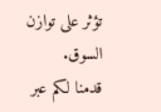تؤثر على توازن السوق.
قدمنا لكم عبر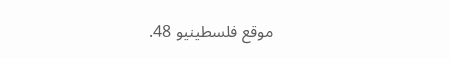موقع فلسطينيو 48.